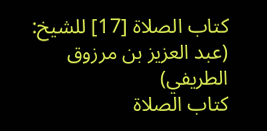كتاب الصلاة [17] للشيخ: (عبد العزيز بن مرزوق الطريفي)
كتاب الصلاة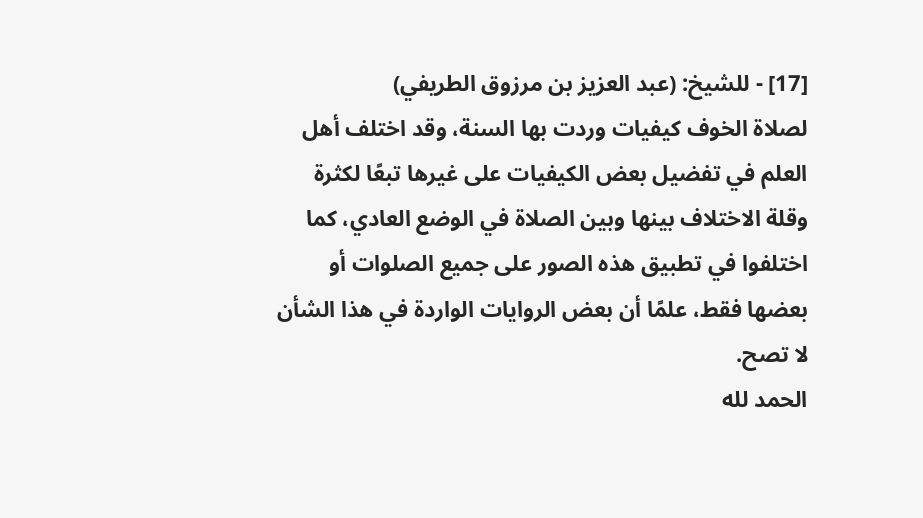[17] - للشيخ: (عبد العزيز بن مرزوق الطريفي)
لصلاة الخوف كيفيات وردت بها السنة، وقد اختلف أهل العلم في تفضيل بعض الكيفيات على غيرها تبعًا لكثرة وقلة الاختلاف بينها وبين الصلاة في الوضع العادي، كما اختلفوا في تطبيق هذه الصور على جميع الصلوات أو بعضها فقط، علمًا أن بعض الروايات الواردة في هذا الشأن لا تصح.
الحمد لله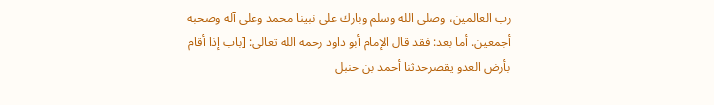رب العالمين، وصلى الله وسلم وبارك على نبينا محمد وعلى آله وصحبه أجمعين. أما بعد: فقد قال الإمام أبو داود رحمه الله تعالى: [باب إذا أقام بأرض العدو يقصرحدثنا أحمد بن حنبل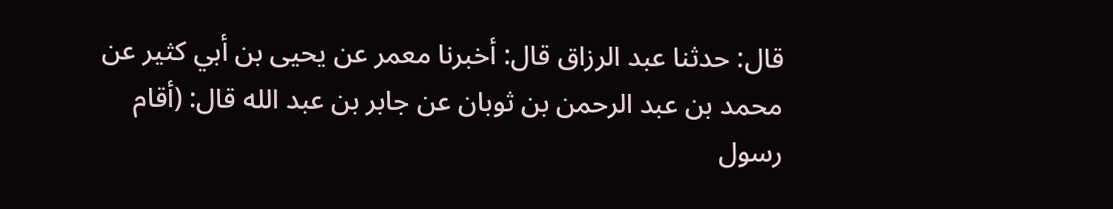قال: حدثنا عبد الرزاق قال: أخبرنا معمر عن يحيى بن أبي كثير عن محمد بن عبد الرحمن بن ثوبان عن جابر بن عبد الله قال: (أقام رسول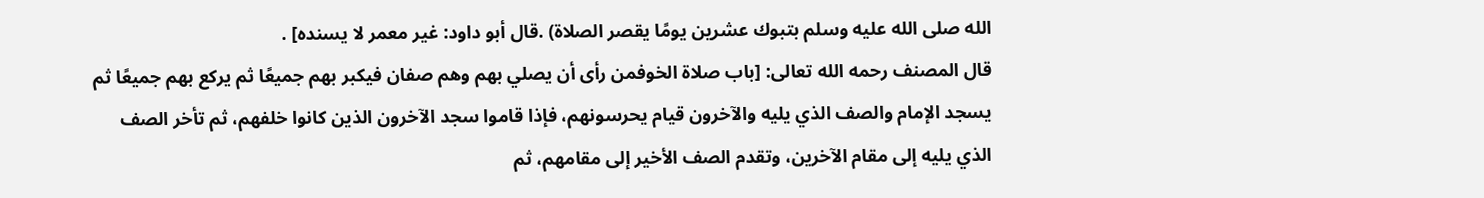الله صلى الله عليه وسلم بتبوك عشرين يومًا يقصر الصلاة) .قال أبو داود: غير معمر لا يسنده] .
قال المصنف رحمه الله تعالى: [باب صلاة الخوفمن رأى أن يصلي بهم وهم صفان فيكبر بهم جميعًا ثم يركع بهم جميعًا ثم يسجد الإمام والصف الذي يليه والآخرون قيام يحرسونهم، فإذا قاموا سجد الآخرون الذين كانوا خلفهم، ثم تأخر الصف الذي يليه إلى مقام الآخرين، وتقدم الصف الأخير إلى مقامهم، ثم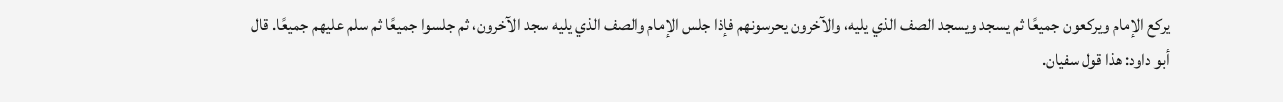يركع الإمام ويركعون جميعًا ثم يسجد ويسجد الصف الذي يليه، والآخرون يحرسونهم فإذا جلس الإمام والصف الذي يليه سجد الآخرون، ثم جلسوا جميعًا ثم سلم عليهم جميعًا. قال أبو داود: هذا قول سفيان.